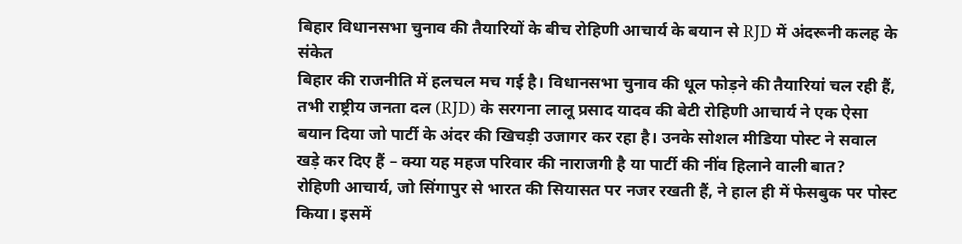बिहार विधानसभा चुनाव की तैयारियों के बीच रोहिणी आचार्य के बयान से RJD में अंदरूनी कलह के संकेत
बिहार की राजनीति में हलचल मच गई है। विधानसभा चुनाव की धूल फोड़ने की तैयारियां चल रही हैं, तभी राष्ट्रीय जनता दल (RJD) के सरगना लालू प्रसाद यादव की बेटी रोहिणी आचार्य ने एक ऐसा बयान दिया जो पार्टी के अंदर की खिचड़ी उजागर कर रहा है। उनके सोशल मीडिया पोस्ट ने सवाल खड़े कर दिए हैं – क्या यह महज परिवार की नाराजगी है या पार्टी की नींव हिलाने वाली बात?
रोहिणी आचार्य, जो सिंगापुर से भारत की सियासत पर नजर रखती हैं, ने हाल ही में फेसबुक पर पोस्ट किया। इसमें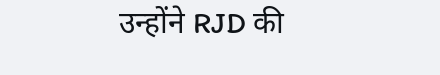उन्होंने RJD की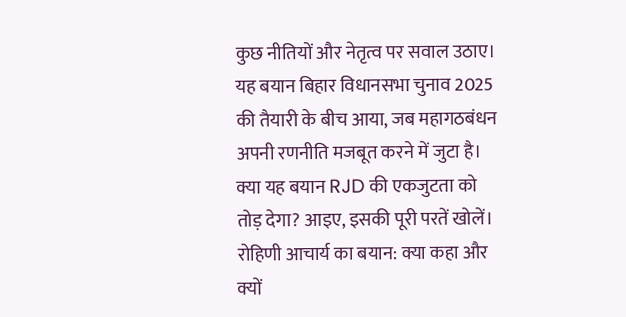कुछ नीतियों और नेतृत्व पर सवाल उठाए। यह बयान बिहार विधानसभा चुनाव 2025 की तैयारी के बीच आया, जब महागठबंधन अपनी रणनीति मजबूत करने में जुटा है। क्या यह बयान RJD की एकजुटता को तोड़ देगा? आइए, इसकी पूरी परतें खोलें।
रोहिणी आचार्य का बयान: क्या कहा और क्यों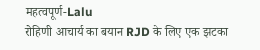महत्वपूर्ण-Lalu
रोहिणी आचार्य का बयान RJD के लिए एक झटका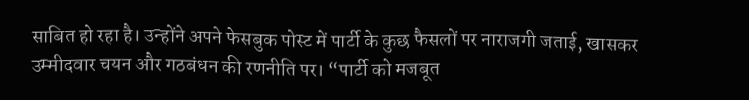साबित हो रहा है। उन्होंने अपने फेसबुक पोस्ट में पार्टी के कुछ फैसलों पर नाराजगी जताई, खासकर उम्मीदवार चयन और गठबंधन की रणनीति पर। “पार्टी को मजबूत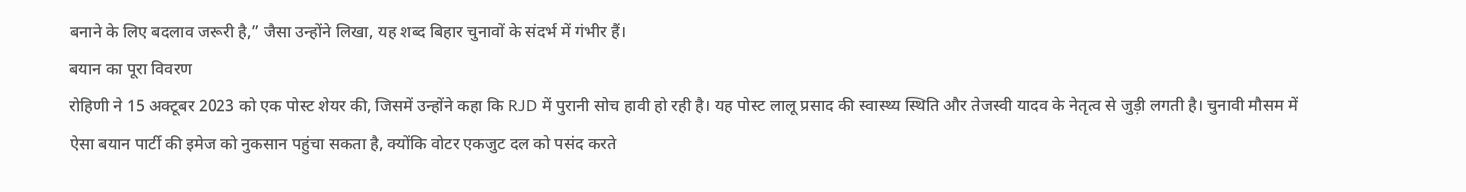बनाने के लिए बदलाव जरूरी है,” जैसा उन्होंने लिखा, यह शब्द बिहार चुनावों के संदर्भ में गंभीर हैं।
बयान का पूरा विवरण
रोहिणी ने 15 अक्टूबर 2023 को एक पोस्ट शेयर की, जिसमें उन्होंने कहा कि RJD में पुरानी सोच हावी हो रही है। यह पोस्ट लालू प्रसाद की स्वास्थ्य स्थिति और तेजस्वी यादव के नेतृत्व से जुड़ी लगती है। चुनावी मौसम में ऐसा बयान पार्टी की इमेज को नुकसान पहुंचा सकता है, क्योंकि वोटर एकजुट दल को पसंद करते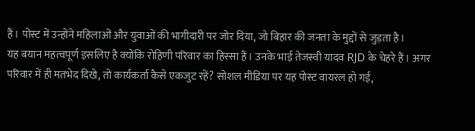हैं। पोस्ट में उन्होंने महिलाओं और युवाओं की भागीदारी पर जोर दिया, जो बिहार की जनता के मुद्दों से जुड़ता है।
यह बयान महत्वपूर्ण इसलिए है क्योंकि रोहिणी परिवार का हिस्सा हैं। उनके भाई तेजस्वी यादव RJD के चेहरे हैं। अगर परिवार में ही मतभेद दिखे, तो कार्यकर्ता कैसे एकजुट रहें? सोशल मीडिया पर यह पोस्ट वायरल हो गई,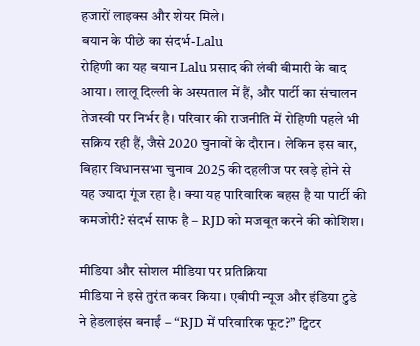हजारों लाइक्स और शेयर मिले।
बयान के पीछे का संदर्भ-Lalu
रोहिणी का यह बयान Lalu प्रसाद की लंबी बीमारी के बाद आया। लालू दिल्ली के अस्पताल में हैं, और पार्टी का संचालन तेजस्वी पर निर्भर है। परिवार की राजनीति में रोहिणी पहले भी सक्रिय रही हैं, जैसे 2020 चुनावों के दौरान। लेकिन इस बार, बिहार विधानसभा चुनाव 2025 की दहलीज पर खड़े होने से यह ज्यादा गूंज रहा है। क्या यह पारिवारिक बहस है या पार्टी की कमजोरी? संदर्भ साफ है – RJD को मजबूत करने की कोशिश।

मीडिया और सोशल मीडिया पर प्रतिक्रिया
मीडिया ने इसे तुरंत कवर किया। एबीपी न्यूज और इंडिया टुडे ने हेडलाइंस बनाईं – “RJD में परिवारिक फूट?” ट्विटर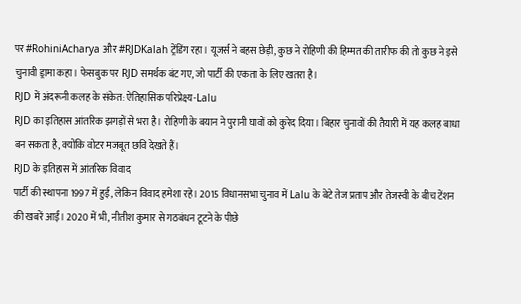पर #RohiniAcharya और #RJDKalah ट्रेंडिंग रहा। यूजर्स ने बहस छेड़ी, कुछ ने रोहिणी की हिम्मत की तारीफ की तो कुछ ने इसे चुनावी ड्रामा कहा। फेसबुक पर RJD समर्थक बंट गए, जो पार्टी की एकता के लिए खतरा है।
RJD में अंदरूनी कलह के संकेत: ऐतिहासिक परिप्रेक्ष्य-Lalu
RJD का इतिहास आंतरिक झगड़ों से भरा है। रोहिणी के बयान ने पुरानी घावों को कुरेद दिया। बिहार चुनावों की तैयारी में यह कलह बाधा बन सकता है, क्योंकि वोटर मजबूत छवि देखते हैं।
RJD के इतिहास में आंतरिक विवाद
पार्टी की स्थापना 1997 में हुई, लेकिन विवाद हमेशा रहे। 2015 विधानसभा चुनाव में Lalu के बेटे तेज प्रताप और तेजस्वी के बीच टेंशन की खबरें आईं। 2020 में भी, नीतीश कुमार से गठबंधन टूटने के पीछे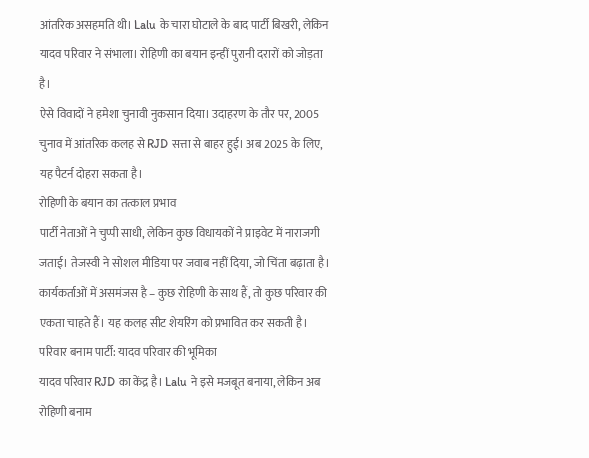आंतरिक असहमति थी। Lalu के चारा घोटाले के बाद पार्टी बिखरी, लेकिन यादव परिवार ने संभाला। रोहिणी का बयान इन्हीं पुरानी दरारों को जोड़ता है।
ऐसे विवादों ने हमेशा चुनावी नुकसान दिया। उदाहरण के तौर पर, 2005 चुनाव में आंतरिक कलह से RJD सत्ता से बाहर हुई। अब 2025 के लिए, यह पैटर्न दोहरा सकता है।
रोहिणी के बयान का तत्काल प्रभाव
पार्टी नेताओं ने चुप्पी साधी, लेकिन कुछ विधायकों ने प्राइवेट में नाराजगी जताई। तेजस्वी ने सोशल मीडिया पर जवाब नहीं दिया, जो चिंता बढ़ाता है। कार्यकर्ताओं में असमंजस है – कुछ रोहिणी के साथ हैं, तो कुछ परिवार की एकता चाहते हैं। यह कलह सीट शेयरिंग को प्रभावित कर सकती है।
परिवार बनाम पार्टी: यादव परिवार की भूमिका
यादव परिवार RJD का केंद्र है। Lalu ने इसे मजबूत बनाया, लेकिन अब रोहिणी बनाम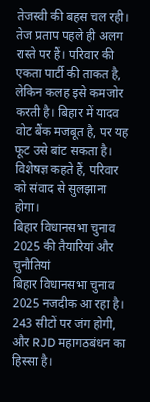तेजस्वी की बहस चल रही। तेज प्रताप पहले ही अलग रास्ते पर हैं। परिवार की एकता पार्टी की ताकत है, लेकिन कलह इसे कमजोर करती है। बिहार में यादव वोट बैंक मजबूत है, पर यह फूट उसे बांट सकता है। विशेषज्ञ कहते हैं, परिवार को संवाद से सुलझाना होगा।
बिहार विधानसभा चुनाव 2025 की तैयारियां और चुनौतियां
बिहार विधानसभा चुनाव 2025 नजदीक आ रहा है। 243 सीटों पर जंग होगी, और RJD महागठबंधन का हिस्सा है।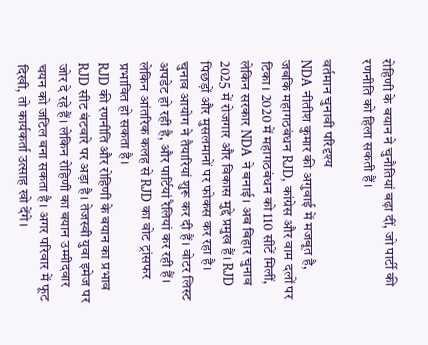रोहिणी के बयान ने चुनौतियां बढ़ा दीं, जो पार्टी की रणनीति को हिला सकती हैं।

वर्तमान चुनावी परिदृश्य
NDA नीतीश कुमार की अगुवाई में मजबूत है, जबकि महागठबंधन RJD, कांग्रेस और वाम दलों पर टिका। 2020 में महागठबंधन को 110 सीटें मिलीं, लेकिन सरकार NDA ने बनाई। अब बिहार चुनाव 2025 में रोजगार और विकास मुद्दे प्रमुख हैं। RJD पिछड़ों और मुसलमानों पर फोकस कर रहा है।
चुनाव आयोग ने तैयारियां शुरू कर दी हैं। वोटर लिस्ट अपडेट हो रही है, और पार्टियां रैलियां कर रही हैं। लेकिन आंतरिक कलह से RJD का वोट ट्रांसफर प्रभावित हो सकता है।
RJD की रणनीति और रोहिणी के बयान का प्रभाव
RJD सीट बंटवारे पर अड़ा है। तेजस्वी युवा इमेज पर जोर दे रहे हैं। लेकिन रोहिणी का बयान उम्मीदवार चयन को जटिल बना सकता है। अगर परिवार में फूट दिखी, तो कार्यकर्ता उत्साह खो देंगे।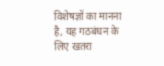विशेषज्ञों का मानना है, यह गठबंधन के लिए खतरा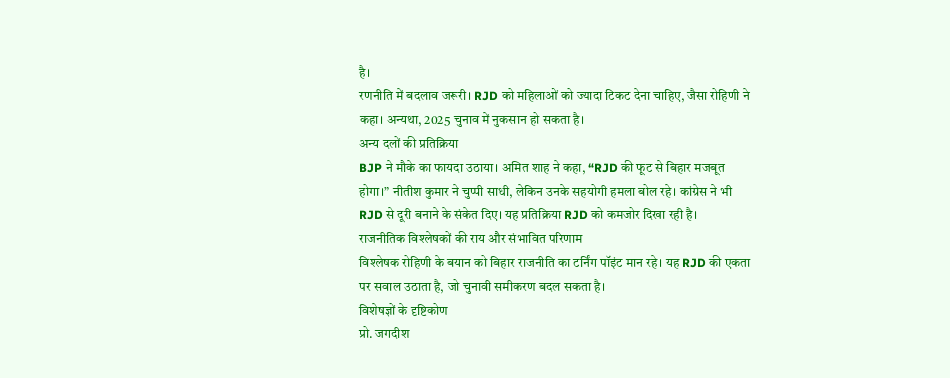है।
रणनीति में बदलाव जरूरी। RJD को महिलाओं को ज्यादा टिकट देना चाहिए, जैसा रोहिणी ने कहा। अन्यथा, 2025 चुनाव में नुकसान हो सकता है।
अन्य दलों की प्रतिक्रिया
BJP ने मौके का फायदा उठाया। अमित शाह ने कहा, “RJD की फूट से बिहार मजबूत होगा।” नीतीश कुमार ने चुप्पी साधी, लेकिन उनके सहयोगी हमला बोल रहे। कांग्रेस ने भी RJD से दूरी बनाने के संकेत दिए। यह प्रतिक्रिया RJD को कमजोर दिखा रही है।
राजनीतिक विश्लेषकों की राय और संभावित परिणाम
विश्लेषक रोहिणी के बयान को बिहार राजनीति का टर्निंग पॉइंट मान रहे। यह RJD की एकता पर सवाल उठाता है, जो चुनावी समीकरण बदल सकता है।
विशेषज्ञों के दृष्टिकोण
प्रो. जगदीश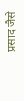प्रसाद जैसे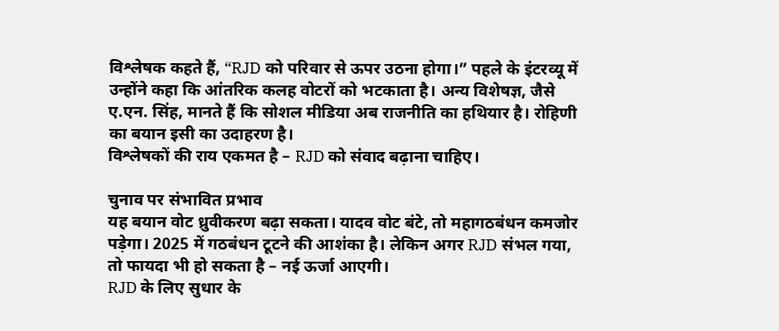विश्लेषक कहते हैं, “RJD को परिवार से ऊपर उठना होगा।” पहले के इंटरव्यू में उन्होंने कहा कि आंतरिक कलह वोटरों को भटकाता है। अन्य विशेषज्ञ, जैसे ए.एन. सिंह, मानते हैं कि सोशल मीडिया अब राजनीति का हथियार है। रोहिणी का बयान इसी का उदाहरण है।
विश्लेषकों की राय एकमत है – RJD को संवाद बढ़ाना चाहिए।

चुनाव पर संभावित प्रभाव
यह बयान वोट ध्रुवीकरण बढ़ा सकता। यादव वोट बंटे, तो महागठबंधन कमजोर पड़ेगा। 2025 में गठबंधन टूटने की आशंका है। लेकिन अगर RJD संभल गया, तो फायदा भी हो सकता है – नई ऊर्जा आएगी।
RJD के लिए सुधार के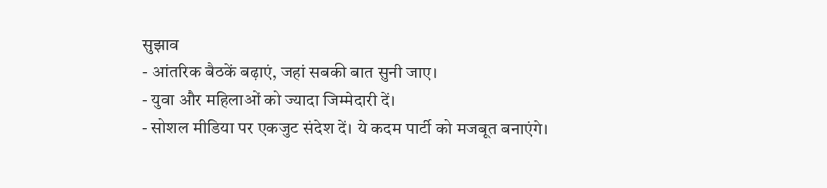सुझाव
- आंतरिक बैठकें बढ़ाएं, जहां सबकी बात सुनी जाए।
- युवा और महिलाओं को ज्यादा जिम्मेदारी दें।
- सोशल मीडिया पर एकजुट संदेश दें। ये कदम पार्टी को मजबूत बनाएंगे।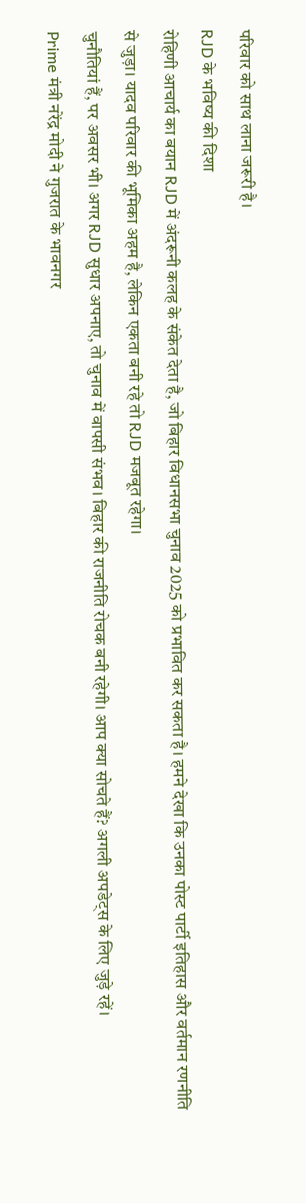परिवार को साथ लाना जरूरी है।
RJD के भविष्य की दिशा
रोहिणी आचार्य का बयान RJD में अंदरूनी कलह के संकेत देता है, जो बिहार विधानसभा चुनाव 2025 को प्रभावित कर सकता है। हमने देखा कि उनका पोस्ट पार्टी इतिहास और वर्तमान रणनीति से जुड़ा। यादव परिवार की भूमिका अहम है, लेकिन एकता बनी रहे तो RJD मजबूत रहेगा।
चुनौतियां हैं, पर अवसर भी। अगर RJD सुधार अपनाए, तो चुनाव में वापसी संभव। बिहार की राजनीति रोचक बनी रहेगी। आप क्या सोचते हैं? अगली अपडेट्स के लिए जुड़े रहें।
Prime मंत्री नरेंद्र मोदी ने गुजरात के भावनगर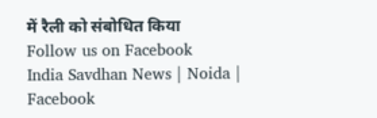में रैली को संबोधित किया
Follow us on Facebook
India Savdhan News | Noida | Facebook